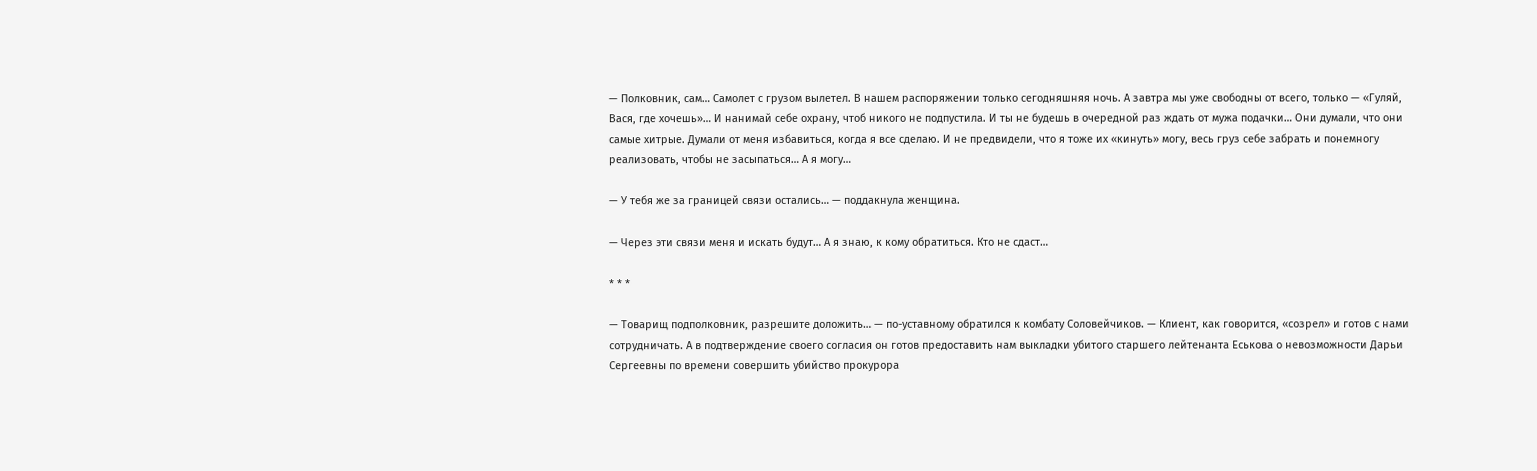— Полковник, сам… Самолет с грузом вылетел. В нашем распоряжении только сегодняшняя ночь. А завтра мы уже свободны от всего, только — «Гуляй, Вася, где хочешь»… И нанимай себе охрану, чтоб никого не подпустила. И ты не будешь в очередной раз ждать от мужа подачки… Они думали, что они самые хитрые. Думали от меня избавиться, когда я все сделаю. И не предвидели, что я тоже их «кинуть» могу, весь груз себе забрать и понемногу реализовать, чтобы не засыпаться… А я могу…

— У тебя же за границей связи остались… — поддакнула женщина.

— Через эти связи меня и искать будут… А я знаю, к кому обратиться. Кто не сдаст…

* * *

— Товарищ подполковник, разрешите доложить… — по-уставному обратился к комбату Соловейчиков. — Клиент, как говорится, «созрел» и готов с нами сотрудничать. А в подтверждение своего согласия он готов предоставить нам выкладки убитого старшего лейтенанта Еськова о невозможности Дарьи Сергеевны по времени совершить убийство прокурора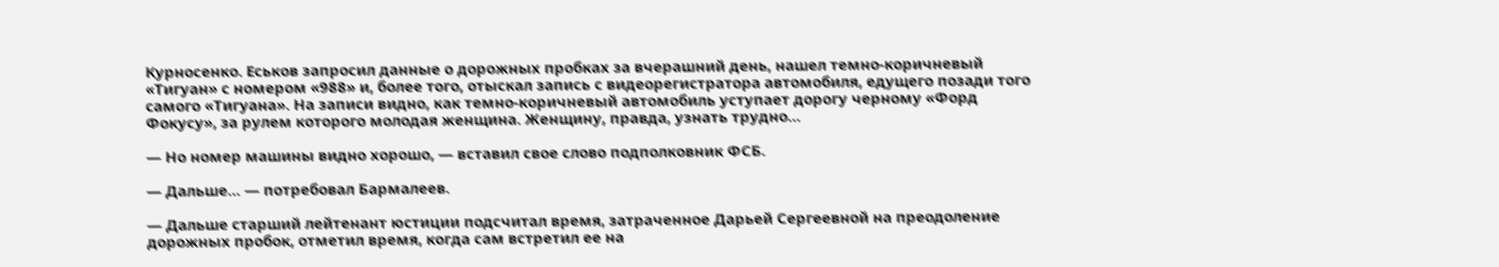Курносенко. Еськов запросил данные о дорожных пробках за вчерашний день, нашел темно-коричневый «Тигуан» с номером «988» и, более того, отыскал запись с видеорегистратора автомобиля, едущего позади того самого «Тигуана». На записи видно, как темно-коричневый автомобиль уступает дорогу черному «Форд Фокусу», за рулем которого молодая женщина. Женщину, правда, узнать трудно…

— Но номер машины видно хорошо, — вставил свое слово подполковник ФСБ.

— Дальше… — потребовал Бармалеев.

— Дальше старший лейтенант юстиции подсчитал время, затраченное Дарьей Сергеевной на преодоление дорожных пробок, отметил время, когда сам встретил ее на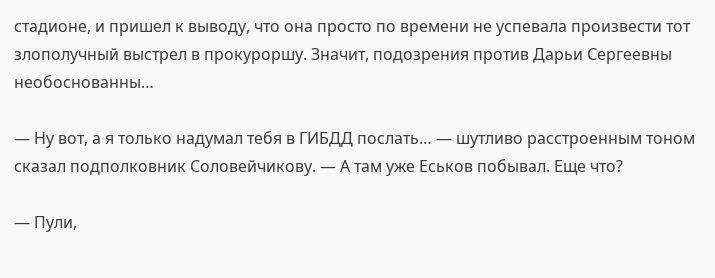стадионе, и пришел к выводу, что она просто по времени не успевала произвести тот злополучный выстрел в прокуроршу. Значит, подозрения против Дарьи Сергеевны необоснованны…

— Ну вот, а я только надумал тебя в ГИБДД послать… — шутливо расстроенным тоном сказал подполковник Соловейчикову. — А там уже Еськов побывал. Еще что?

— Пули,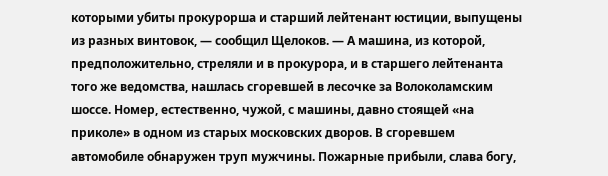которыми убиты прокурорша и старший лейтенант юстиции, выпущены из разных винтовок, — сообщил Щелоков. — А машина, из которой, предположительно, стреляли и в прокурора, и в старшего лейтенанта того же ведомства, нашлась сгоревшей в лесочке за Волоколамским шоссе. Номер, естественно, чужой, с машины, давно стоящей «на приколе» в одном из старых московских дворов. В сгоревшем автомобиле обнаружен труп мужчины. Пожарные прибыли, слава богу,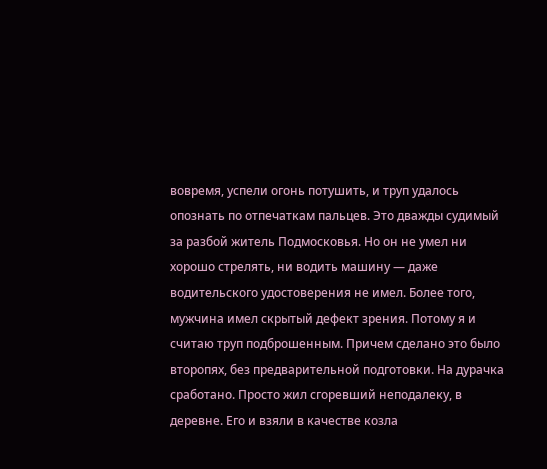вовремя, успели огонь потушить, и труп удалось опознать по отпечаткам пальцев. Это дважды судимый за разбой житель Подмосковья. Но он не умел ни хорошо стрелять, ни водить машину — даже водительского удостоверения не имел. Более того, мужчина имел скрытый дефект зрения. Потому я и считаю труп подброшенным. Причем сделано это было второпях, без предварительной подготовки. На дурачка сработано. Просто жил сгоревший неподалеку, в деревне. Его и взяли в качестве козла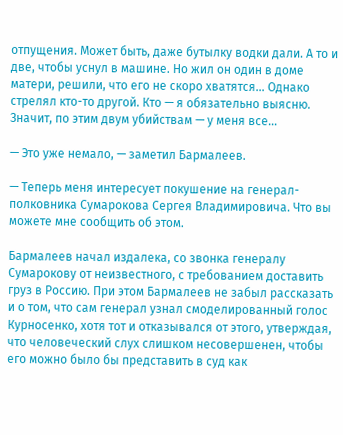отпущения. Может быть, даже бутылку водки дали. А то и две, чтобы уснул в машине. Но жил он один в доме матери, решили, что его не скоро хватятся… Однако стрелял кто-то другой. Кто — я обязательно выясню. Значит, по этим двум убийствам — у меня все…

— Это уже немало, — заметил Бармалеев.

— Теперь меня интересует покушение на генерал-полковника Сумарокова Сергея Владимировича. Что вы можете мне сообщить об этом.

Бармалеев начал издалека, со звонка генералу Сумарокову от неизвестного, с требованием доставить груз в Россию. При этом Бармалеев не забыл рассказать и о том, что сам генерал узнал смоделированный голос Курносенко, хотя тот и отказывался от этого, утверждая, что человеческий слух слишком несовершенен, чтобы его можно было бы представить в суд как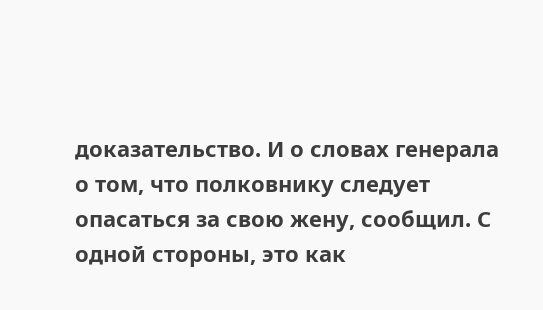доказательство. И о словах генерала о том, что полковнику следует опасаться за свою жену, сообщил. С одной стороны, это как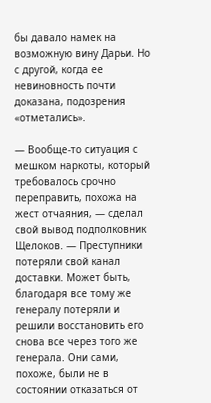бы давало намек на возможную вину Дарьи. Но с другой, когда ее невиновность почти доказана, подозрения «отметались».

— Вообще-то ситуация с мешком наркоты, который требовалось срочно переправить, похожа на жест отчаяния, — сделал свой вывод подполковник Щелоков. — Преступники потеряли свой канал доставки. Может быть, благодаря все тому же генералу потеряли и решили восстановить его снова все через того же генерала. Они сами, похоже, были не в состоянии отказаться от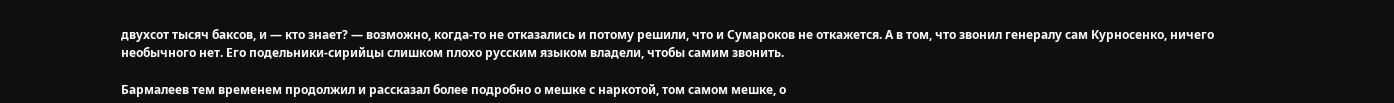двухсот тысяч баксов, и — кто знает? — возможно, когда-то не отказались и потому решили, что и Сумароков не откажется. А в том, что звонил генералу сам Курносенко, ничего необычного нет. Его подельники-сирийцы слишком плохо русским языком владели, чтобы самим звонить.

Бармалеев тем временем продолжил и рассказал более подробно о мешке с наркотой, том самом мешке, о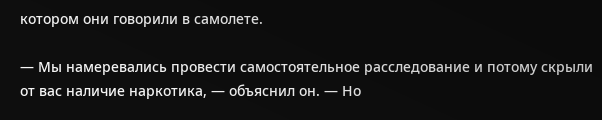котором они говорили в самолете.

— Мы намеревались провести самостоятельное расследование и потому скрыли от вас наличие наркотика, — объяснил он. — Но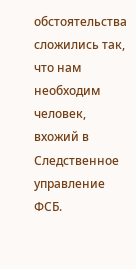обстоятельства сложились так, что нам необходим человек, вхожий в Следственное управление ФСБ.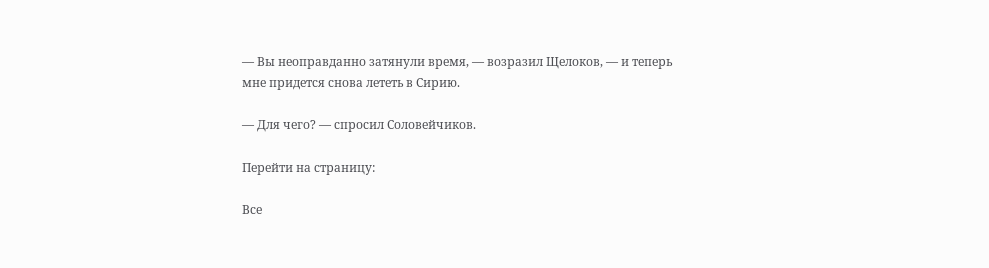— Вы неоправданно затянули время, — возразил Щелоков, — и теперь мне придется снова лететь в Сирию.

— Для чего? — спросил Соловейчиков.

Перейти на страницу:

Все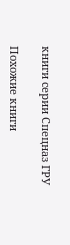книги серии Спецназ ГРУ

Похожие книги